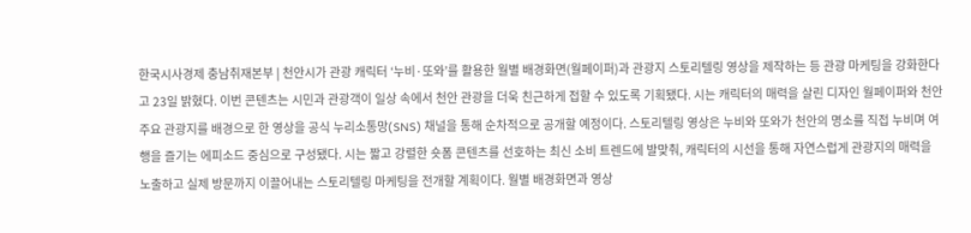한국시사경제 충남취재본부 | 천안시가 관광 캐릭터 ‘누비·또와’를 활용한 월별 배경화면(월페이퍼)과 관광지 스토리텔링 영상을 제작하는 등 관광 마케팅을 강화한다고 23일 밝혔다. 이번 콘텐츠는 시민과 관광객이 일상 속에서 천안 관광을 더욱 친근하게 접할 수 있도록 기획됐다. 시는 캐릭터의 매력을 살린 디자인 월페이퍼와 천안 주요 관광지를 배경으로 한 영상을 공식 누리소통망(SNS) 채널을 통해 순차적으로 공개할 예정이다. 스토리텔링 영상은 누비와 또와가 천안의 명소를 직접 누비며 여행을 즐기는 에피소드 중심으로 구성됐다. 시는 짧고 강렬한 숏폼 콘텐츠를 선호하는 최신 소비 트렌드에 발맞춰, 캐릭터의 시선을 통해 자연스럽게 관광지의 매력을 노출하고 실제 방문까지 이끌어내는 스토리텔링 마케팅을 전개할 계획이다. 월별 배경화면과 영상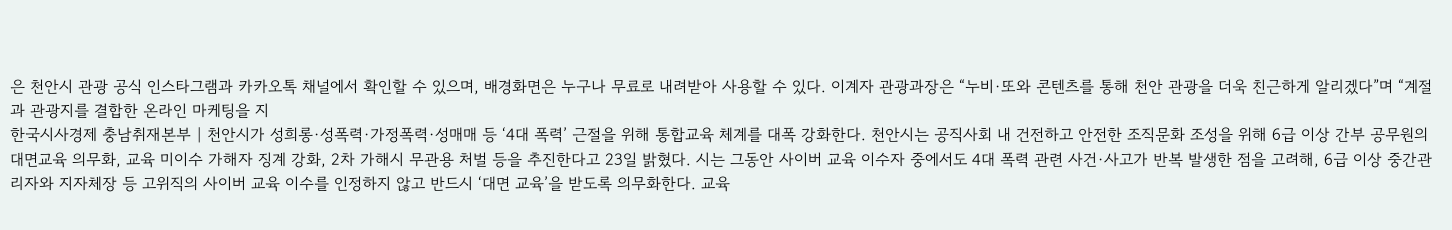은 천안시 관광 공식 인스타그램과 카카오톡 채널에서 확인할 수 있으며, 배경화면은 누구나 무료로 내려받아 사용할 수 있다. 이계자 관광과장은 “누비·또와 콘텐츠를 통해 천안 관광을 더욱 친근하게 알리겠다”며 “계절과 관광지를 결합한 온라인 마케팅을 지
한국시사경제 충남취재본부 | 천안시가 성희롱·성폭력·가정폭력·성매매 등 ‘4대 폭력’ 근절을 위해 통합교육 체계를 대폭 강화한다. 천안시는 공직사회 내 건전하고 안전한 조직문화 조성을 위해 6급 이상 간부 공무원의 대면교육 의무화, 교육 미이수 가해자 징계 강화, 2차 가해시 무관용 처벌 등을 추진한다고 23일 밝혔다. 시는 그동안 사이버 교육 이수자 중에서도 4대 폭력 관련 사건·사고가 반복 발생한 점을 고려해, 6급 이상 중간관리자와 지자체장 등 고위직의 사이버 교육 이수를 인정하지 않고 반드시 ‘대면 교육’을 받도록 의무화한다. 교육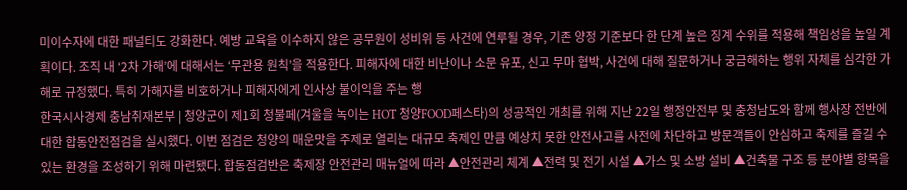미이수자에 대한 패널티도 강화한다. 예방 교육을 이수하지 않은 공무원이 성비위 등 사건에 연루될 경우, 기존 양정 기준보다 한 단계 높은 징계 수위를 적용해 책임성을 높일 계획이다. 조직 내 ‘2차 가해’에 대해서는 ‘무관용 원칙’을 적용한다. 피해자에 대한 비난이나 소문 유포, 신고 무마 협박, 사건에 대해 질문하거나 궁금해하는 행위 자체를 심각한 가해로 규정했다. 특히 가해자를 비호하거나 피해자에게 인사상 불이익을 주는 행
한국시사경제 충남취재본부 | 청양군이 제1회 청불페(겨울을 녹이는 HOT 청양FOOD페스타)의 성공적인 개최를 위해 지난 22일 행정안전부 및 충청남도와 함께 행사장 전반에 대한 합동안전점검을 실시했다. 이번 점검은 청양의 매운맛을 주제로 열리는 대규모 축제인 만큼 예상치 못한 안전사고를 사전에 차단하고 방문객들이 안심하고 축제를 즐길 수 있는 환경을 조성하기 위해 마련됐다. 합동점검반은 축제장 안전관리 매뉴얼에 따라 ▲안전관리 체계 ▲전력 및 전기 시설 ▲가스 및 소방 설비 ▲건축물 구조 등 분야별 항목을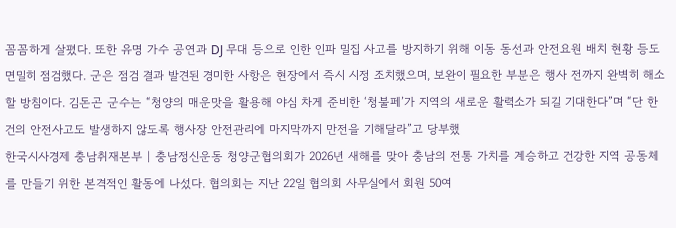꼼꼼하게 살폈다. 또한 유명 가수 공연과 DJ 무대 등으로 인한 인파 밀집 사고를 방지하기 위해 이동 동선과 안전요원 배치 현황 등도 면밀히 점검했다. 군은 점검 결과 발견된 경미한 사항은 현장에서 즉시 시정 조치했으며, 보완이 필요한 부분은 행사 전까지 완벽히 해소할 방침이다. 김돈곤 군수는 “청양의 매운맛을 활용해 야심 차게 준비한 ‘청불페’가 지역의 새로운 활력소가 되길 기대한다”며 “단 한 건의 안전사고도 발생하지 않도록 행사장 안전관리에 마지막까지 만전을 기해달라”고 당부했
한국시사경제 충남취재본부 | 충남정신운동 청양군협의회가 2026년 새해를 맞아 충남의 전통 가치를 계승하고 건강한 지역 공동체를 만들기 위한 본격적인 활동에 나섰다. 협의회는 지난 22일 협의회 사무실에서 회원 50여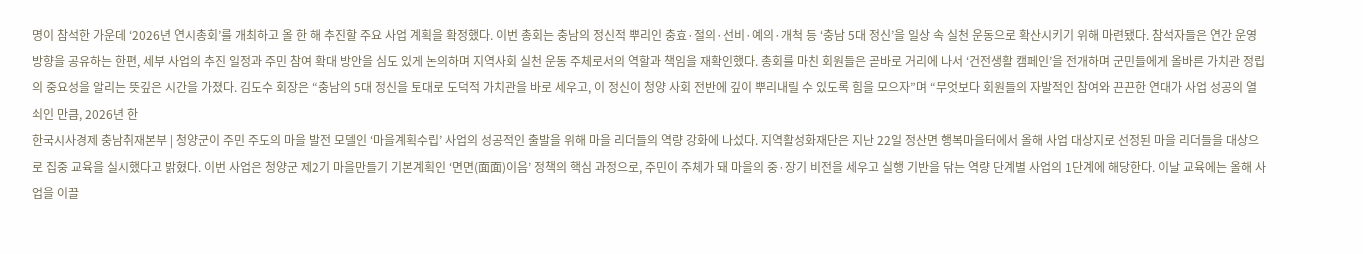명이 참석한 가운데 ‘2026년 연시총회’를 개최하고 올 한 해 추진할 주요 사업 계획을 확정했다. 이번 총회는 충남의 정신적 뿌리인 충효·절의·선비·예의·개척 등 ‘충남 5대 정신’을 일상 속 실천 운동으로 확산시키기 위해 마련됐다. 참석자들은 연간 운영 방향을 공유하는 한편, 세부 사업의 추진 일정과 주민 참여 확대 방안을 심도 있게 논의하며 지역사회 실천 운동 주체로서의 역할과 책임을 재확인했다. 총회를 마친 회원들은 곧바로 거리에 나서 ‘건전생활 캠페인’을 전개하며 군민들에게 올바른 가치관 정립의 중요성을 알리는 뜻깊은 시간을 가졌다. 김도수 회장은 “충남의 5대 정신을 토대로 도덕적 가치관을 바로 세우고, 이 정신이 청양 사회 전반에 깊이 뿌리내릴 수 있도록 힘을 모으자”며 “무엇보다 회원들의 자발적인 참여와 끈끈한 연대가 사업 성공의 열쇠인 만큼, 2026년 한
한국시사경제 충남취재본부 | 청양군이 주민 주도의 마을 발전 모델인 ‘마을계획수립’ 사업의 성공적인 출발을 위해 마을 리더들의 역량 강화에 나섰다. 지역활성화재단은 지난 22일 정산면 행복마을터에서 올해 사업 대상지로 선정된 마을 리더들을 대상으로 집중 교육을 실시했다고 밝혔다. 이번 사업은 청양군 제2기 마을만들기 기본계획인 ‘면면(面面)이음’ 정책의 핵심 과정으로, 주민이 주체가 돼 마을의 중·장기 비전을 세우고 실행 기반을 닦는 역량 단계별 사업의 1단계에 해당한다. 이날 교육에는 올해 사업을 이끌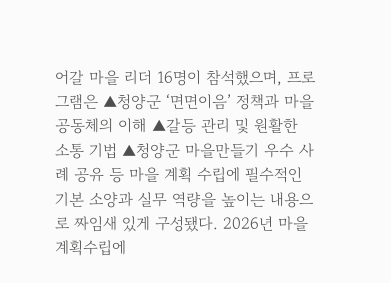어갈 마을 리더 16명이 참석했으며, 프로그램은 ▲청양군 ‘면면이음’ 정책과 마을공동체의 이해 ▲갈등 관리 및 원활한 소통 기법 ▲청양군 마을만들기 우수 사례 공유 등 마을 계획 수립에 필수적인 기본 소양과 실무 역량을 높이는 내용으로 짜임새 있게 구성됐다. 2026년 마을계획수립에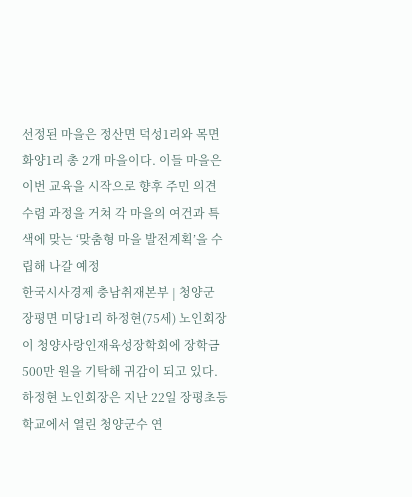선정된 마을은 정산면 덕성1리와 목면 화양1리 총 2개 마을이다. 이들 마을은 이번 교육을 시작으로 향후 주민 의견 수렴 과정을 거쳐 각 마을의 여건과 특색에 맞는 ‘맞춤형 마을 발전계획’을 수립해 나갈 예정
한국시사경제 충남취재본부 | 청양군 장평면 미당1리 하정현(75세) 노인회장이 청양사랑인재육성장학회에 장학금 500만 원을 기탁해 귀감이 되고 있다. 하정현 노인회장은 지난 22일 장평초등학교에서 열린 청양군수 연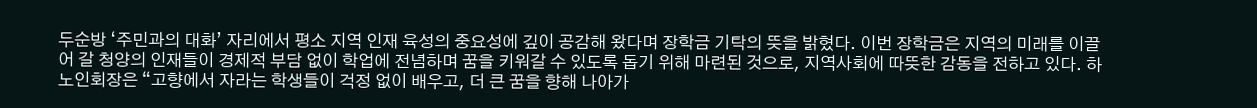두순방 ‘주민과의 대화’ 자리에서 평소 지역 인재 육성의 중요성에 깊이 공감해 왔다며 장학금 기탁의 뜻을 밝혔다. 이번 장학금은 지역의 미래를 이끌어 갈 청양의 인재들이 경제적 부담 없이 학업에 전념하며 꿈을 키워갈 수 있도록 돕기 위해 마련된 것으로, 지역사회에 따뜻한 감동을 전하고 있다. 하 노인회장은 “고향에서 자라는 학생들이 걱정 없이 배우고, 더 큰 꿈을 향해 나아가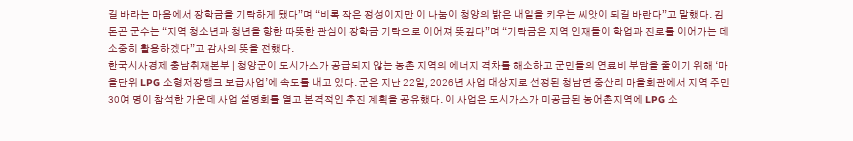길 바라는 마음에서 장학금을 기탁하게 됐다”며 “비록 작은 정성이지만 이 나눔이 청양의 밝은 내일을 키우는 씨앗이 되길 바란다”고 말했다. 김돈곤 군수는 “지역 청소년과 청년을 향한 따뜻한 관심이 장학금 기탁으로 이어져 뜻깊다”며 “기탁금은 지역 인재들이 학업과 진로를 이어가는 데 소중히 활용하겠다”고 감사의 뜻을 전했다.
한국시사경제 충남취재본부 | 청양군이 도시가스가 공급되지 않는 농촌 지역의 에너지 격차를 해소하고 군민들의 연료비 부담을 줄이기 위해 ‘마을단위 LPG 소형저장탱크 보급사업’에 속도를 내고 있다. 군은 지난 22일, 2026년 사업 대상지로 선정된 청남면 중산리 마을회관에서 지역 주민 30여 명이 참석한 가운데 사업 설명회를 열고 본격적인 추진 계획을 공유했다. 이 사업은 도시가스가 미공급된 농어촌지역에 LPG 소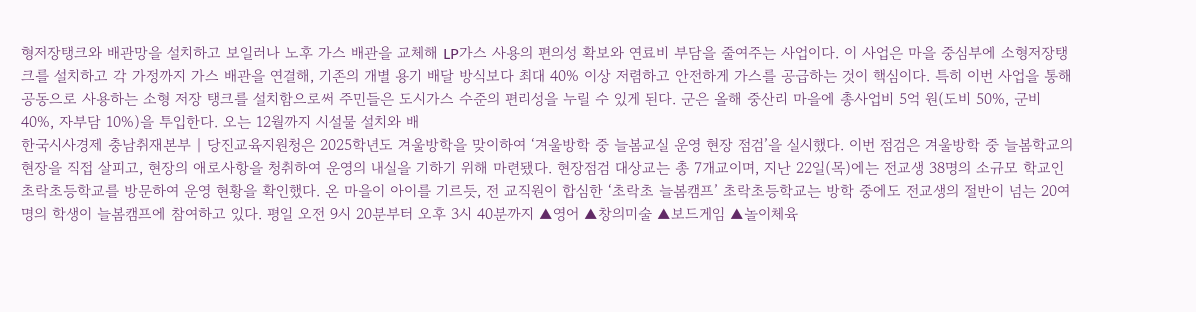형저장탱크와 배관망을 설치하고 보일러나 노후 가스 배관을 교체해 LP가스 사용의 편의성 확보와 연료비 부담을 줄여주는 사업이다. 이 사업은 마을 중심부에 소형저장탱크를 설치하고 각 가정까지 가스 배관을 연결해, 기존의 개별 용기 배달 방식보다 최대 40% 이상 저렴하고 안전하게 가스를 공급하는 것이 핵심이다. 특히 이번 사업을 통해 공동으로 사용하는 소형 저장 탱크를 설치함으로써 주민들은 도시가스 수준의 편리성을 누릴 수 있게 된다. 군은 올해 중산리 마을에 총사업비 5억 원(도비 50%, 군비 40%, 자부담 10%)을 투입한다. 오는 12월까지 시설물 설치와 배
한국시사경제 충남취재본부 | 당진교육지원청은 2025학년도 겨울방학을 맞이하여 ‘겨울방학 중 늘봄교실 운영 현장 점검’을 실시했다. 이번 점검은 겨울방학 중 늘봄학교의 현장을 직접 살피고, 현장의 애로사항을 청취하여 운영의 내실을 기하기 위해 마련됐다. 현장점검 대상교는 총 7개교이며, 지난 22일(목)에는 전교생 38명의 소규모 학교인 초락초등학교를 방문하여 운영 현황을 확인했다. 온 마을이 아이를 기르듯, 전 교직원이 합심한 ‘초락초 늘봄캠프’ 초락초등학교는 방학 중에도 전교생의 절반이 넘는 20여 명의 학생이 늘봄캠프에 참여하고 있다. 평일 오전 9시 20분부터 오후 3시 40분까지 ▲영어 ▲창의미술 ▲보드게임 ▲놀이체육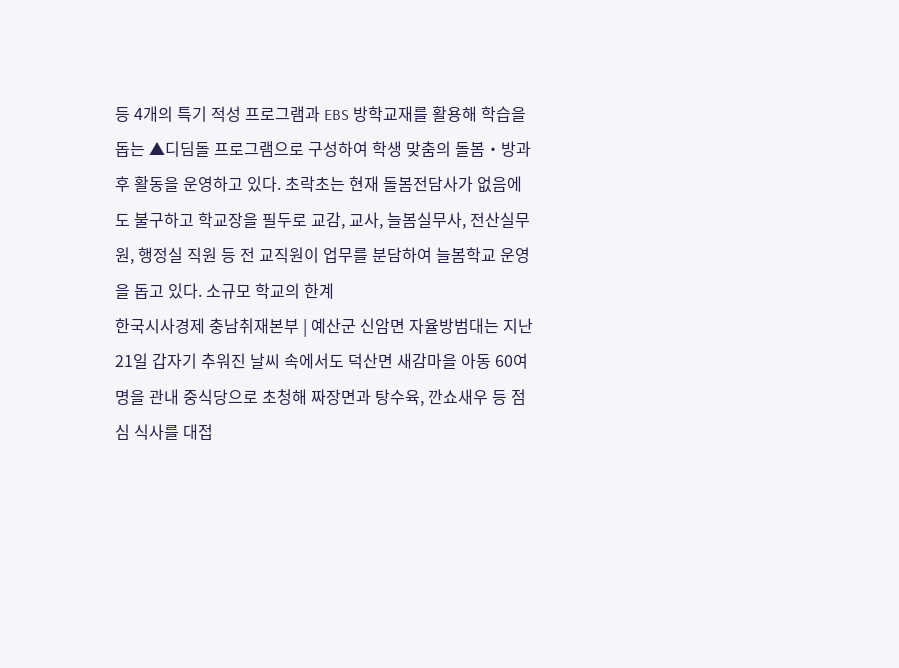등 4개의 특기 적성 프로그램과 EBS 방학교재를 활용해 학습을 돕는 ▲디딤돌 프로그램으로 구성하여 학생 맞춤의 돌봄‧방과후 활동을 운영하고 있다. 초락초는 현재 돌봄전담사가 없음에도 불구하고 학교장을 필두로 교감, 교사, 늘봄실무사, 전산실무원, 행정실 직원 등 전 교직원이 업무를 분담하여 늘봄학교 운영을 돕고 있다. 소규모 학교의 한계
한국시사경제 충남취재본부 | 예산군 신암면 자율방범대는 지난 21일 갑자기 추워진 날씨 속에서도 덕산면 새감마을 아동 60여 명을 관내 중식당으로 초청해 짜장면과 탕수육, 깐쇼새우 등 점심 식사를 대접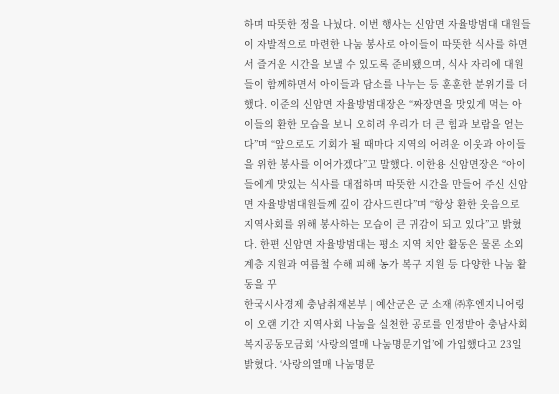하며 따뜻한 정을 나눴다. 이번 행사는 신암면 자율방범대 대원들이 자발적으로 마련한 나눔 봉사로 아이들이 따뜻한 식사를 하면서 즐거운 시간을 보낼 수 있도록 준비됐으며, 식사 자리에 대원들이 함께하면서 아이들과 담소를 나누는 등 훈훈한 분위기를 더했다. 이준의 신암면 자율방범대장은 “짜장면을 맛있게 먹는 아이들의 환한 모습을 보니 오히려 우리가 더 큰 힘과 보람을 얻는다”며 “앞으로도 기회가 될 때마다 지역의 어려운 이웃과 아이들을 위한 봉사를 이어가겠다”고 말했다. 이한용 신암면장은 “아이들에게 맛있는 식사를 대접하며 따뜻한 시간을 만들어 주신 신암면 자율방범대원들께 깊이 감사드린다”며 “항상 환한 웃음으로 지역사회를 위해 봉사하는 모습이 큰 귀감이 되고 있다”고 밝혔다. 한편 신암면 자율방범대는 평소 지역 치안 활동은 물론 소외계층 지원과 여름철 수해 피해 농가 복구 지원 등 다양한 나눔 활동을 꾸
한국시사경제 충남취재본부 | 예산군은 군 소재 ㈜후엔지니어링이 오랜 기간 지역사회 나눔을 실천한 공로를 인정받아 충남사회복지공동모금회 ‘사랑의열매 나눔명문기업’에 가입했다고 23일 밝혔다. ‘사랑의열매 나눔명문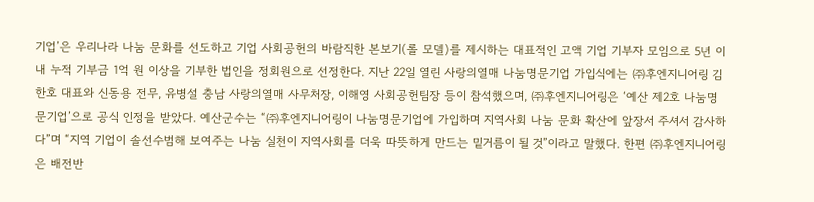기업’은 우리나라 나눔 문화를 선도하고 기업 사회공헌의 바람직한 본보기(롤 모델)를 제시하는 대표적인 고액 기업 기부자 모임으로 5년 이내 누적 기부금 1억 원 이상을 기부한 법인을 정회원으로 선정한다. 지난 22일 열린 사랑의열매 나눔명문기업 가입식에는 ㈜후엔지니어링 김한호 대표와 신동용 전무, 유병설 충남 사랑의열매 사무처장, 이해영 사회공헌팀장 등이 참석했으며, ㈜후엔지니어링은 ‘예산 제2호 나눔명문기업’으로 공식 인정을 받았다. 예산군수는 “㈜후엔지니어링이 나눔명문기업에 가입하며 지역사회 나눔 문화 확산에 앞장서 주셔서 감사하다”며 “지역 기업이 솔선수범해 보여주는 나눔 실천이 지역사회를 더욱 따뜻하게 만드는 밑거름이 될 것”이라고 말했다. 한편 ㈜후엔지니어링은 배전반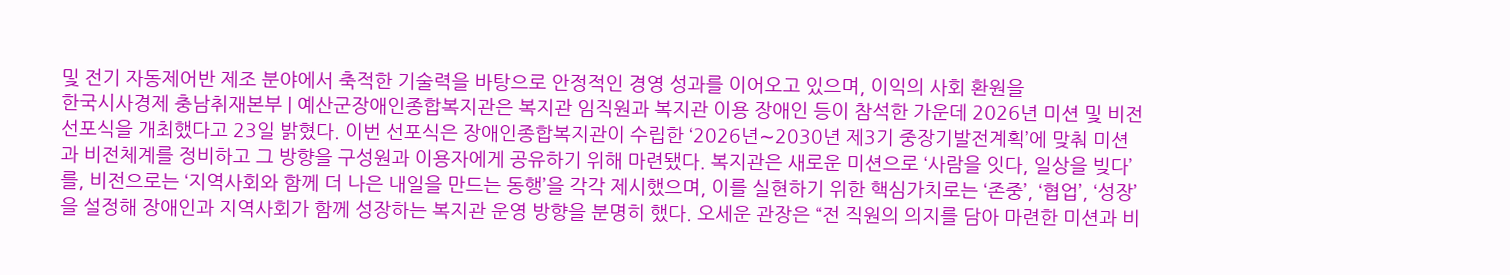및 전기 자동제어반 제조 분야에서 축적한 기술력을 바탕으로 안정적인 경영 성과를 이어오고 있으며, 이익의 사회 환원을
한국시사경제 충남취재본부 | 예산군장애인종합복지관은 복지관 임직원과 복지관 이용 장애인 등이 참석한 가운데 2026년 미션 및 비전 선포식을 개최했다고 23일 밝혔다. 이번 선포식은 장애인종합복지관이 수립한 ‘2026년∼2030년 제3기 중장기발전계획’에 맞춰 미션과 비전체계를 정비하고 그 방향을 구성원과 이용자에게 공유하기 위해 마련됐다. 복지관은 새로운 미션으로 ‘사람을 잇다, 일상을 빚다’를, 비전으로는 ‘지역사회와 함께 더 나은 내일을 만드는 동행’을 각각 제시했으며, 이를 실현하기 위한 핵심가치로는 ‘존중’, ‘협업’, ‘성장’을 설정해 장애인과 지역사회가 함께 성장하는 복지관 운영 방향을 분명히 했다. 오세운 관장은 “전 직원의 의지를 담아 마련한 미션과 비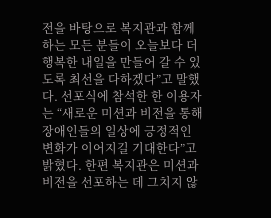전을 바탕으로 복지관과 함께하는 모든 분들이 오늘보다 더 행복한 내일을 만들어 갈 수 있도록 최선을 다하겠다”고 말했다. 선포식에 참석한 한 이용자는 “새로운 미션과 비전을 통해 장애인들의 일상에 긍정적인 변화가 이어지길 기대한다”고 밝혔다. 한편 복지관은 미션과 비전을 선포하는 데 그치지 않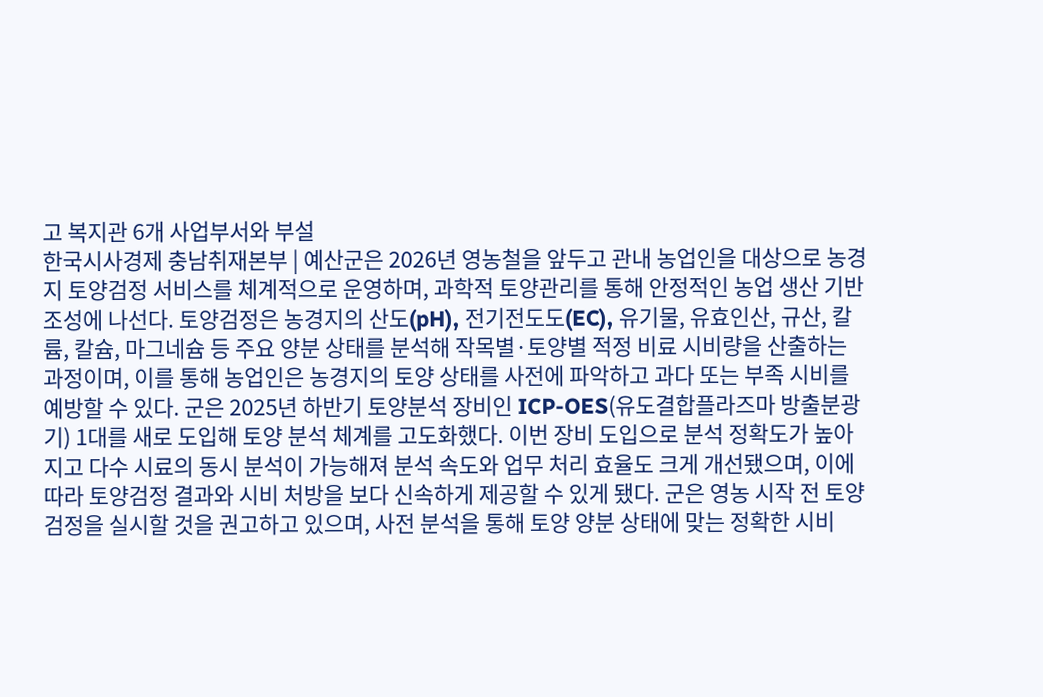고 복지관 6개 사업부서와 부설
한국시사경제 충남취재본부 | 예산군은 2026년 영농철을 앞두고 관내 농업인을 대상으로 농경지 토양검정 서비스를 체계적으로 운영하며, 과학적 토양관리를 통해 안정적인 농업 생산 기반 조성에 나선다. 토양검정은 농경지의 산도(pH), 전기전도도(EC), 유기물, 유효인산, 규산, 칼륨, 칼슘, 마그네슘 등 주요 양분 상태를 분석해 작목별·토양별 적정 비료 시비량을 산출하는 과정이며, 이를 통해 농업인은 농경지의 토양 상태를 사전에 파악하고 과다 또는 부족 시비를 예방할 수 있다. 군은 2025년 하반기 토양분석 장비인 ICP-OES(유도결합플라즈마 방출분광기) 1대를 새로 도입해 토양 분석 체계를 고도화했다. 이번 장비 도입으로 분석 정확도가 높아지고 다수 시료의 동시 분석이 가능해져 분석 속도와 업무 처리 효율도 크게 개선됐으며, 이에 따라 토양검정 결과와 시비 처방을 보다 신속하게 제공할 수 있게 됐다. 군은 영농 시작 전 토양검정을 실시할 것을 권고하고 있으며, 사전 분석을 통해 토양 양분 상태에 맞는 정확한 시비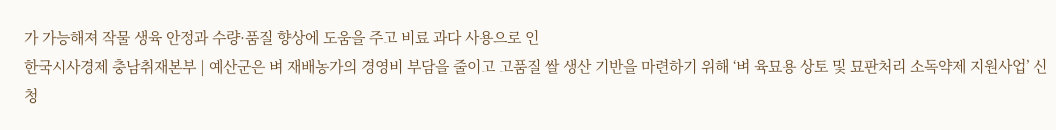가 가능해져 작물 생육 안정과 수량·품질 향상에 도움을 주고 비료 과다 사용으로 인
한국시사경제 충남취재본부 | 예산군은 벼 재배농가의 경영비 부담을 줄이고 고품질 쌀 생산 기반을 마련하기 위해 ‘벼 육묘용 상토 및 묘판처리 소독약제 지원사업’ 신청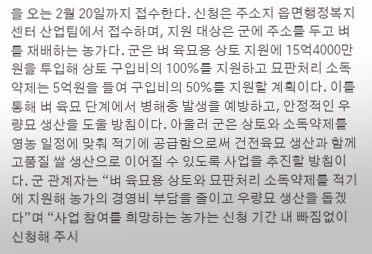을 오는 2월 20일까지 접수한다. 신청은 주소지 읍면행정복지센터 산업팀에서 접수하며, 지원 대상은 군에 주소를 두고 벼를 재배하는 농가다. 군은 벼 육묘용 상토 지원에 15억4000만 원을 투입해 상토 구입비의 100%를 지원하고 묘판처리 소독약제는 5억원을 들여 구입비의 50%를 지원할 계획이다. 이를 통해 벼 육묘 단계에서 병해충 발생을 예방하고, 안정적인 우량묘 생산을 도울 방침이다. 아울러 군은 상토와 소독약제를 영농 일정에 맞춰 적기에 공급함으로써 건전육묘 생산과 함께 고품질 쌀 생산으로 이어질 수 있도록 사업을 추진할 방침이다. 군 관계자는 “벼 육묘용 상토와 묘판처리 소독약제를 적기에 지원해 농가의 경영비 부담을 줄이고 우량묘 생산을 돕겠다”며 “사업 참여를 희망하는 농가는 신청 기간 내 빠짐없이 신청해 주시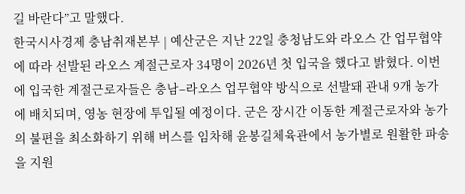길 바란다”고 말했다.
한국시사경제 충남취재본부 | 예산군은 지난 22일 충청남도와 라오스 간 업무협약에 따라 선발된 라오스 계절근로자 34명이 2026년 첫 입국을 했다고 밝혔다. 이번에 입국한 계절근로자들은 충남–라오스 업무협약 방식으로 선발돼 관내 9개 농가에 배치되며, 영농 현장에 투입될 예정이다. 군은 장시간 이동한 계절근로자와 농가의 불편을 최소화하기 위해 버스를 임차해 윤봉길체육관에서 농가별로 원활한 파송을 지원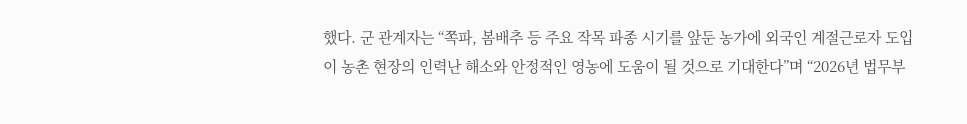했다. 군 관계자는 “쪽파, 봄배추 등 주요 작목 파종 시기를 앞둔 농가에 외국인 계절근로자 도입이 농촌 현장의 인력난 해소와 안정적인 영농에 도움이 될 것으로 기대한다”며 “2026년 법무부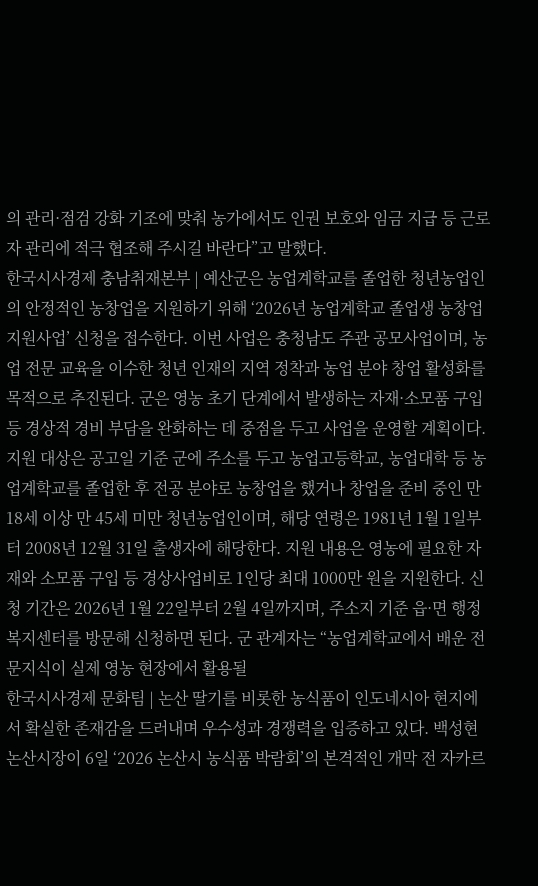의 관리·점검 강화 기조에 맞춰 농가에서도 인권 보호와 임금 지급 등 근로자 관리에 적극 협조해 주시길 바란다”고 말했다.
한국시사경제 충남취재본부 | 예산군은 농업계학교를 졸업한 청년농업인의 안정적인 농창업을 지원하기 위해 ‘2026년 농업계학교 졸업생 농창업 지원사업’ 신청을 접수한다. 이번 사업은 충청남도 주관 공모사업이며, 농업 전문 교육을 이수한 청년 인재의 지역 정착과 농업 분야 창업 활성화를 목적으로 추진된다. 군은 영농 초기 단계에서 발생하는 자재·소모품 구입 등 경상적 경비 부담을 완화하는 데 중점을 두고 사업을 운영할 계획이다. 지원 대상은 공고일 기준 군에 주소를 두고 농업고등학교, 농업대학 등 농업계학교를 졸업한 후 전공 분야로 농창업을 했거나 창업을 준비 중인 만 18세 이상 만 45세 미만 청년농업인이며, 해당 연령은 1981년 1월 1일부터 2008년 12월 31일 출생자에 해당한다. 지원 내용은 영농에 필요한 자재와 소모품 구입 등 경상사업비로 1인당 최대 1000만 원을 지원한다. 신청 기간은 2026년 1월 22일부터 2월 4일까지며, 주소지 기준 읍·면 행정복지센터를 방문해 신청하면 된다. 군 관계자는 “농업계학교에서 배운 전문지식이 실제 영농 현장에서 활용될
한국시사경제 문화팀 | 논산 딸기를 비롯한 농식품이 인도네시아 현지에서 확실한 존재감을 드러내며 우수성과 경쟁력을 입증하고 있다. 백성현 논산시장이 6일 ‘2026 논산시 농식품 박람회’의 본격적인 개막 전 자카르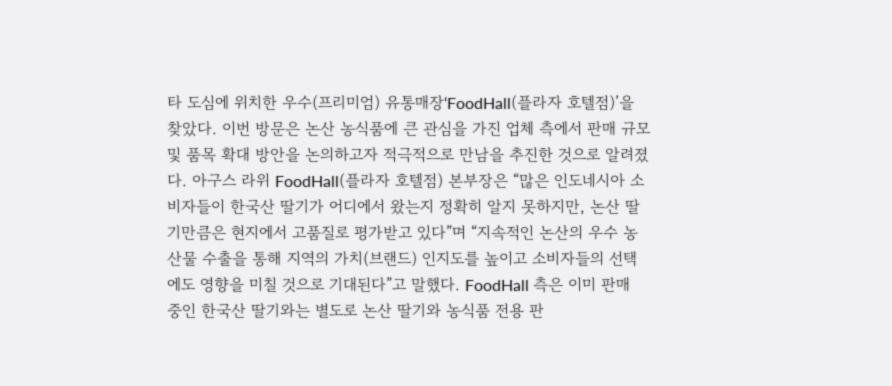타 도심에 위치한 우수(프리미엄) 유통매장‘FoodHall(플라자 호텔점)’을 찾았다. 이번 방문은 논산 농식품에 큰 관심을 가진 업체 측에서 판매 규모 및 품목 확대 방안을 논의하고자 적극적으로 만남을 추진한 것으로 알려졌다. 아구스 라위 FoodHall(플라자 호텔점) 본부장은 “많은 인도네시아 소비자들이 한국산 딸기가 어디에서 왔는지 정확히 알지 못하지만, 논산 딸기만큼은 현지에서 고품질로 평가받고 있다”며 “지속적인 논산의 우수 농산물 수출을 통해 지역의 가치(브랜드) 인지도를 높이고 소비자들의 선택에도 영향을 미칠 것으로 기대된다”고 말했다. FoodHall 측은 이미 판매 중인 한국산 딸기와는 별도로 논산 딸기와 농식품 전용 판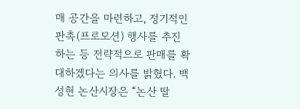매 공간을 마련하고, 정기적인 판촉(프로모션) 행사를 추진하는 등 전략적으로 판매를 확대하겠다는 의사를 밝혔다. 백성현 논산시장은 “논산 딸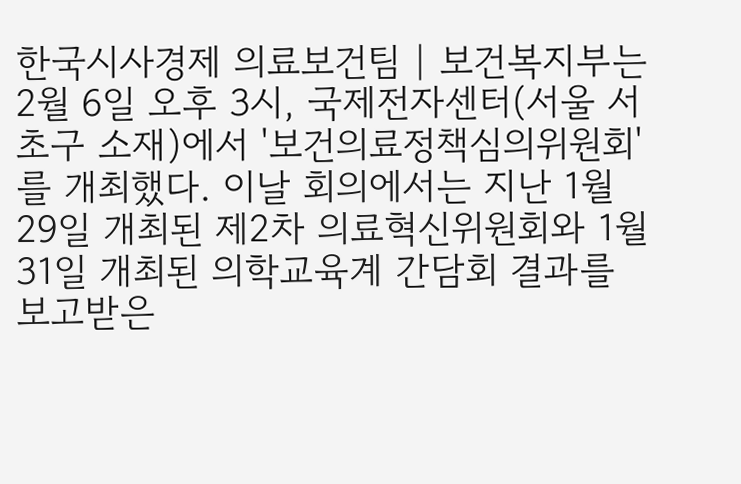한국시사경제 의료보건팀 | 보건복지부는 2월 6일 오후 3시, 국제전자센터(서울 서초구 소재)에서 '보건의료정책심의위원회'를 개최했다. 이날 회의에서는 지난 1월 29일 개최된 제2차 의료혁신위원회와 1월 31일 개최된 의학교육계 간담회 결과를 보고받은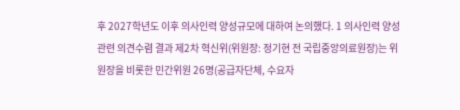후 2027학년도 이후 의사인력 양성규모에 대하여 논의했다. 1 의사인력 양성 관련 의견수렴 결과 제2차 혁신위(위원장: 정기현 전 국립중앙의료원장)는 위원장을 비롯한 민간위원 26명(공급자단체, 수요자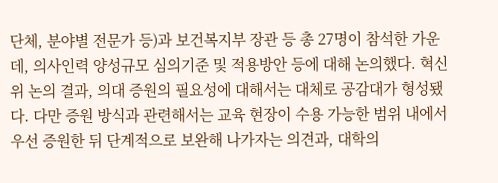단체, 분야별 전문가 등)과 보건복지부 장관 등 총 27명이 참석한 가운데, 의사인력 양성규모 심의기준 및 적용방안 등에 대해 논의했다. 혁신위 논의 결과, 의대 증원의 필요성에 대해서는 대체로 공감대가 형성됐다. 다만 증원 방식과 관련해서는 교육 현장이 수용 가능한 범위 내에서 우선 증원한 뒤 단계적으로 보완해 나가자는 의견과, 대학의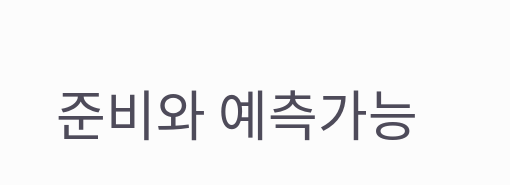준비와 예측가능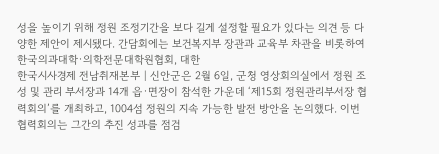성을 높이기 위해 정원 조정기간을 보다 길게 설정할 필요가 있다는 의견 등 다양한 제안이 제시됐다. 간담회에는 보건복지부 장관과 교육부 차관을 비롯하여 한국의과대학·의학전문대학원협회, 대한
한국시사경제 전남취재본부 | 신안군은 2월 6일, 군청 영상회의실에서 정원 조성 및 관리 부서장과 14개 읍·면장이 참석한 가운데 ‘제15회 정원관리부서장 협력회의’를 개최하고, 1004섬 정원의 지속 가능한 발전 방안을 논의했다. 이번 협력회의는 그간의 추진 성과를 점검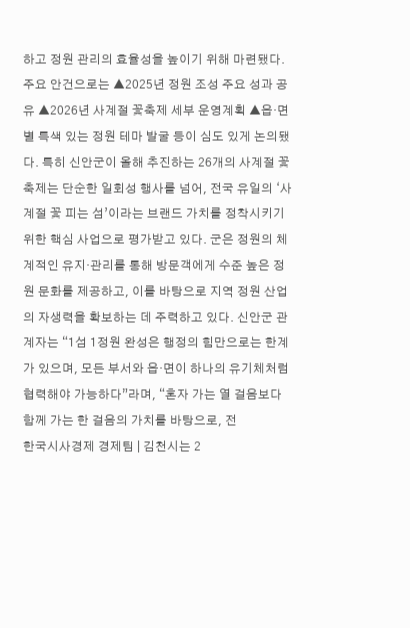하고 정원 관리의 효율성을 높이기 위해 마련됐다. 주요 안건으로는 ▲2025년 정원 조성 주요 성과 공유 ▲2026년 사계절 꽃축제 세부 운영계획 ▲읍·면별 특색 있는 정원 테마 발굴 등이 심도 있게 논의됐다. 특히 신안군이 올해 추진하는 26개의 사계절 꽃축제는 단순한 일회성 행사를 넘어, 전국 유일의 ‘사계절 꽃 피는 섬’이라는 브랜드 가치를 정착시키기 위한 핵심 사업으로 평가받고 있다. 군은 정원의 체계적인 유지·관리를 통해 방문객에게 수준 높은 정원 문화를 제공하고, 이를 바탕으로 지역 정원 산업의 자생력을 확보하는 데 주력하고 있다. 신안군 관계자는 “1섬 1정원 완성은 행정의 힘만으로는 한계가 있으며, 모든 부서와 읍·면이 하나의 유기체처럼 협력해야 가능하다”라며, “혼자 가는 열 걸음보다 함께 가는 한 걸음의 가치를 바탕으로, 전
한국시사경제 경제팀 | 김천시는 2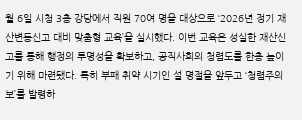월 6일 시청 3층 강당에서 직원 70여 명을 대상으로 ‘2026년 정기 재산변동신고 대비 맞춤형 교육’을 실시했다. 이번 교육은 성실한 재산신고를 통해 행정의 투명성을 확보하고, 공직사회의 청렴도를 한층 높이기 위해 마련됐다. 특히 부패 취약 시기인 설 명절을 앞두고 ‘청렴주의보’를 발령하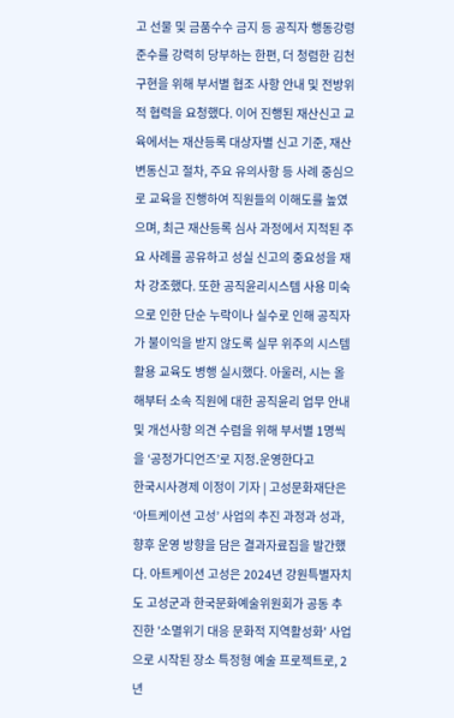고 선물 및 금품수수 금지 등 공직자 행동강령 준수를 강력히 당부하는 한편, 더 청렴한 김천 구현을 위해 부서별 협조 사항 안내 및 전방위적 협력을 요청했다. 이어 진행된 재산신고 교육에서는 재산등록 대상자별 신고 기준, 재산변동신고 절차, 주요 유의사항 등 사례 중심으로 교육을 진행하여 직원들의 이해도를 높였으며, 최근 재산등록 심사 과정에서 지적된 주요 사례를 공유하고 성실 신고의 중요성을 재차 강조했다. 또한 공직윤리시스템 사용 미숙으로 인한 단순 누락이나 실수로 인해 공직자가 불이익을 받지 않도록 실무 위주의 시스템 활용 교육도 병행 실시했다. 아울러, 시는 올해부터 소속 직원에 대한 공직윤리 업무 안내 및 개선사항 의견 수렴을 위해 부서별 1명씩을 ‘공정가디언즈’로 지정․운영한다고
한국시사경제 이정이 기자 | 고성문화재단은 ‘아트케이션 고성’ 사업의 추진 과정과 성과, 향후 운영 방향을 담은 결과자료집을 발간했다. 아트케이션 고성은 2024년 강원특별자치도 고성군과 한국문화예술위원회가 공동 추진한 '소멸위기 대응 문화적 지역활성화' 사업으로 시작된 장소 특정형 예술 프로젝트로, 2년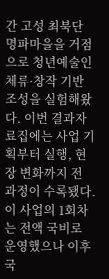간 고성 최북단 명파마을을 거점으로 청년예술인 체류·창작 기반 조성을 실험해왔다. 이번 결과자료집에는 사업 기획부터 실행, 현장 변화까지 전 과정이 수록됐다. 이 사업의 1회차는 전액 국비로 운영했으나 이후 국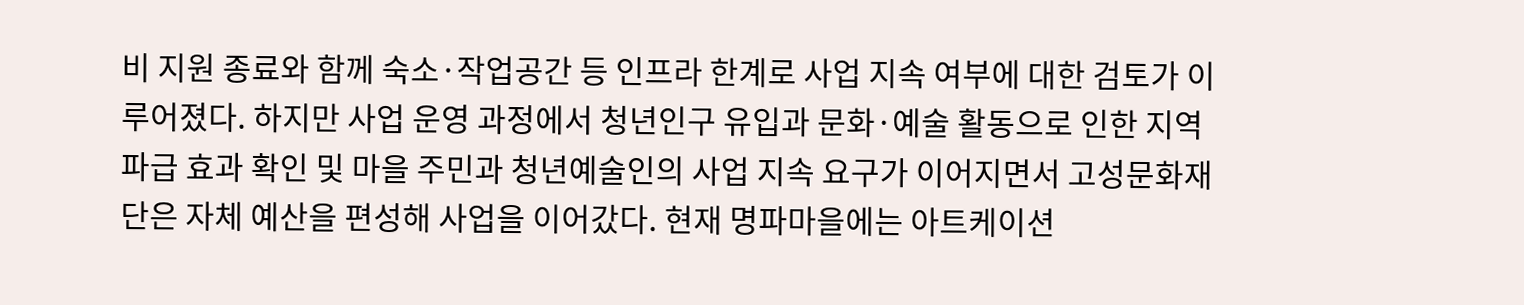비 지원 종료와 함께 숙소·작업공간 등 인프라 한계로 사업 지속 여부에 대한 검토가 이루어졌다. 하지만 사업 운영 과정에서 청년인구 유입과 문화·예술 활동으로 인한 지역 파급 효과 확인 및 마을 주민과 청년예술인의 사업 지속 요구가 이어지면서 고성문화재단은 자체 예산을 편성해 사업을 이어갔다. 현재 명파마을에는 아트케이션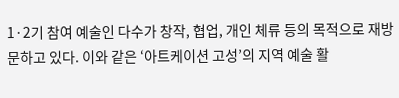1·2기 참여 예술인 다수가 창작, 협업, 개인 체류 등의 목적으로 재방문하고 있다. 이와 같은 ‘아트케이션 고성’의 지역 예술 활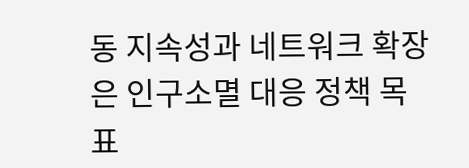동 지속성과 네트워크 확장은 인구소멸 대응 정책 목표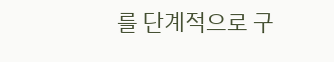를 단계적으로 구